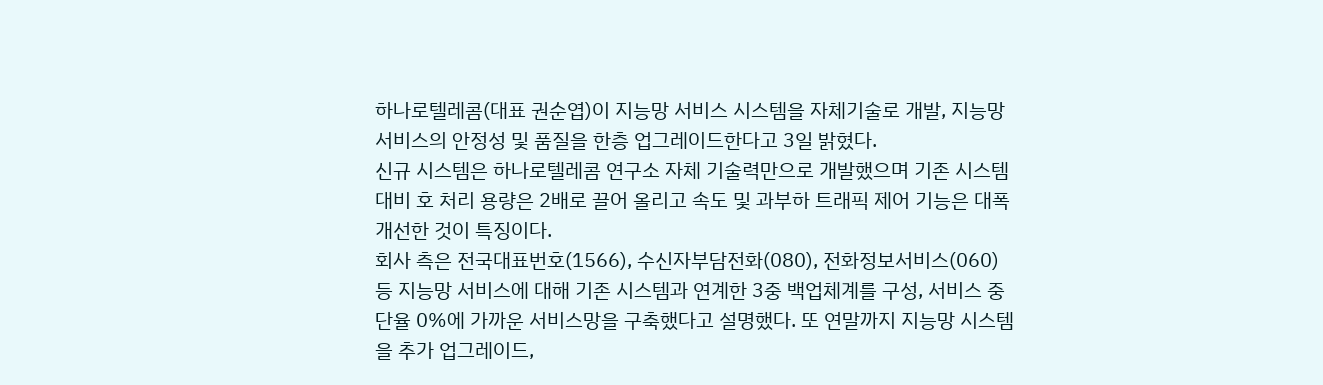하나로텔레콤(대표 권순엽)이 지능망 서비스 시스템을 자체기술로 개발, 지능망 서비스의 안정성 및 품질을 한층 업그레이드한다고 3일 밝혔다.
신규 시스템은 하나로텔레콤 연구소 자체 기술력만으로 개발했으며 기존 시스템 대비 호 처리 용량은 2배로 끌어 올리고 속도 및 과부하 트래픽 제어 기능은 대폭 개선한 것이 특징이다.
회사 측은 전국대표번호(1566), 수신자부담전화(080), 전화정보서비스(060) 등 지능망 서비스에 대해 기존 시스템과 연계한 3중 백업체계를 구성, 서비스 중단율 0%에 가까운 서비스망을 구축했다고 설명했다. 또 연말까지 지능망 시스템을 추가 업그레이드,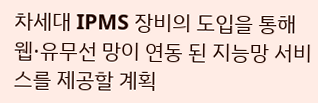차세대 IPMS 장비의 도입을 통해 웹·유무선 망이 연동 된 지능망 서비스를 제공할 계획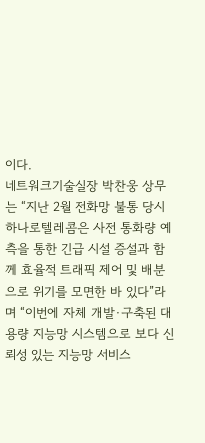이다.
네트워크기술실장 박찬웅 상무는 “지난 2월 전화망 불통 당시 하나로텔레콤은 사전 통화량 예측을 통한 긴급 시설 증설과 함께 효율적 트래픽 제어 및 배분으로 위기를 모면한 바 있다”라며 “이번에 자체 개발·구축된 대용량 지능망 시스템으로 보다 신뢰성 있는 지능망 서비스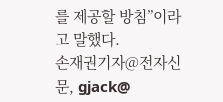를 제공할 방침”이라고 말했다.
손재권기자@전자신문, gjack@